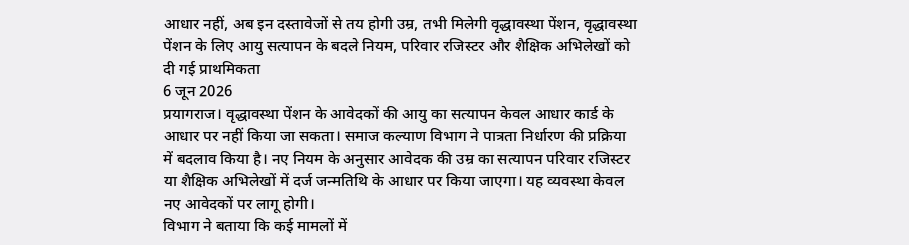आधार नहीं, अब इन दस्तावेजों से तय होगी उम्र, तभी मिलेगी वृद्धावस्था पेंशन, वृद्धावस्था पेंशन के लिए आयु सत्यापन के बदले नियम, परिवार रजिस्टर और शैक्षिक अभिलेखों को दी गई प्राथमिकता
6 जून 2026
प्रयागराज। वृद्धावस्था पेंशन के आवेदकों की आयु का सत्यापन केवल आधार कार्ड के आधार पर नहीं किया जा सकता। समाज कल्याण विभाग ने पात्रता निर्धारण की प्रक्रिया में बदलाव किया है। नए नियम के अनुसार आवेदक की उम्र का सत्यापन परिवार रजिस्टर या शैक्षिक अभिलेखों में दर्ज जन्मतिथि के आधार पर किया जाएगा। यह व्यवस्था केवल नए आवेदकों पर लागू होगी।
विभाग ने बताया कि कई मामलों में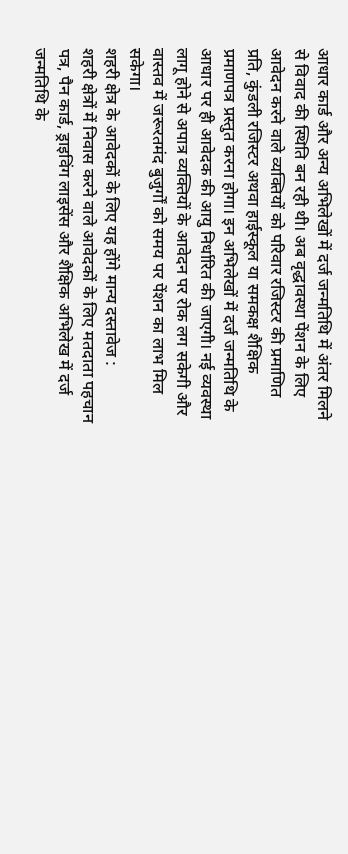आधार कार्ड और अन्य अभिलेखों में दर्ज जन्मतिथि में अंतर मिलने से विवाद की स्थिति बन रही थी। अब वृद्धावस्था पेंशन के लिए आवेदन करने वाले व्यक्तियों को परिवार रजिस्टर की प्रमाणित प्रति, कुंडली रजिस्टर अथवा हाईस्कूल या समकक्ष शैक्षिक प्रमाणपत्र प्रस्तुत करना होगा। इन अभिलेखों में दर्ज जन्मतिथि के आधार पर ही आवेदक की आयु निर्धारित की जाएगी। नई व्यवस्था लागू होने से अपात्र व्यक्तियों के आवेदन पर रोक लग सकेगी और वास्तव में जरूरतमंद बुजुर्गों को समय पर पेंशन का लाभ मिल सकेगा।
शहरी क्षेत्र के आवेदकों के लिए यह होंगे मान्य दस्तावेज :
शहरी क्षेत्रों में निवास करने वाले आवेदकों के लिए मतदाता पहचान पत्र, पैन कार्ड, ड्राइविंग लाइसेंस और शैक्षिक अभिलेख में दर्ज जन्मतिथि के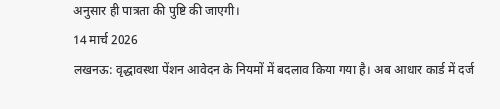अनुसार ही पात्रता की पुष्टि की जाएगी।
14 मार्च 2026
लखनऊ: वृद्धावस्था पेंशन आवेदन के नियमों में बदलाव किया गया है। अब आधार कार्ड में दर्ज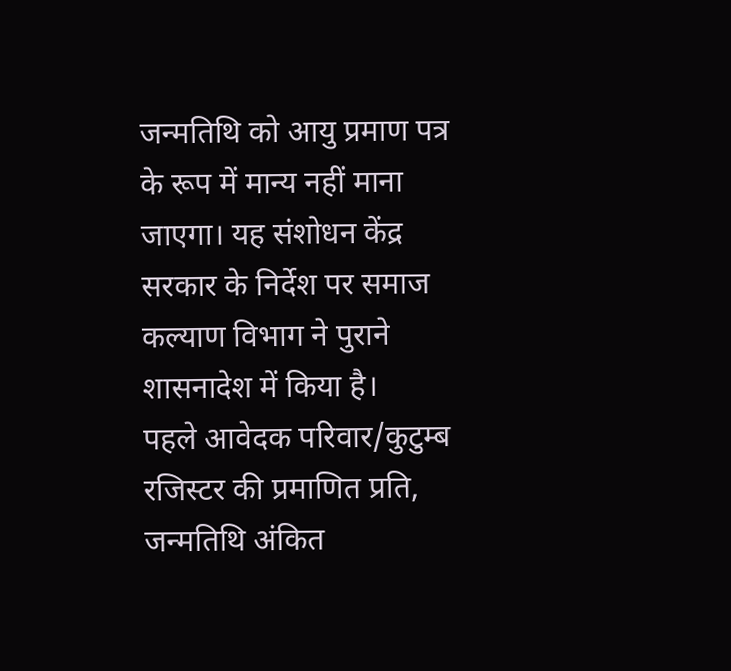जन्मतिथि को आयु प्रमाण पत्र के रूप में मान्य नहीं माना जाएगा। यह संशोधन केंद्र सरकार के निर्देश पर समाज कल्याण विभाग ने पुराने शासनादेश में किया है।
पहले आवेदक परिवार/कुटुम्ब रजिस्टर की प्रमाणित प्रति, जन्मतिथि अंकित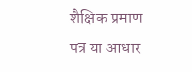शैक्षिक प्रमाण पत्र या आधार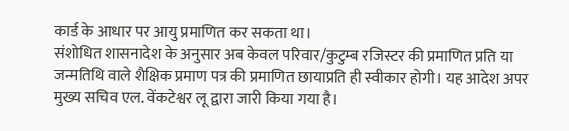कार्ड के आधार पर आयु प्रमाणित कर सकता था।
संशोधित शासनादेश के अनुसार अब केवल परिवार/कुटुम्ब रजिस्टर की प्रमाणित प्रति या जन्मतिथि वाले शैक्षिक प्रमाण पत्र की प्रमाणित छायाप्रति ही स्वीकार होगी। यह आदेश अपर मुख्य सचिव एल. वेंकटेश्वर लू द्वारा जारी किया गया है।